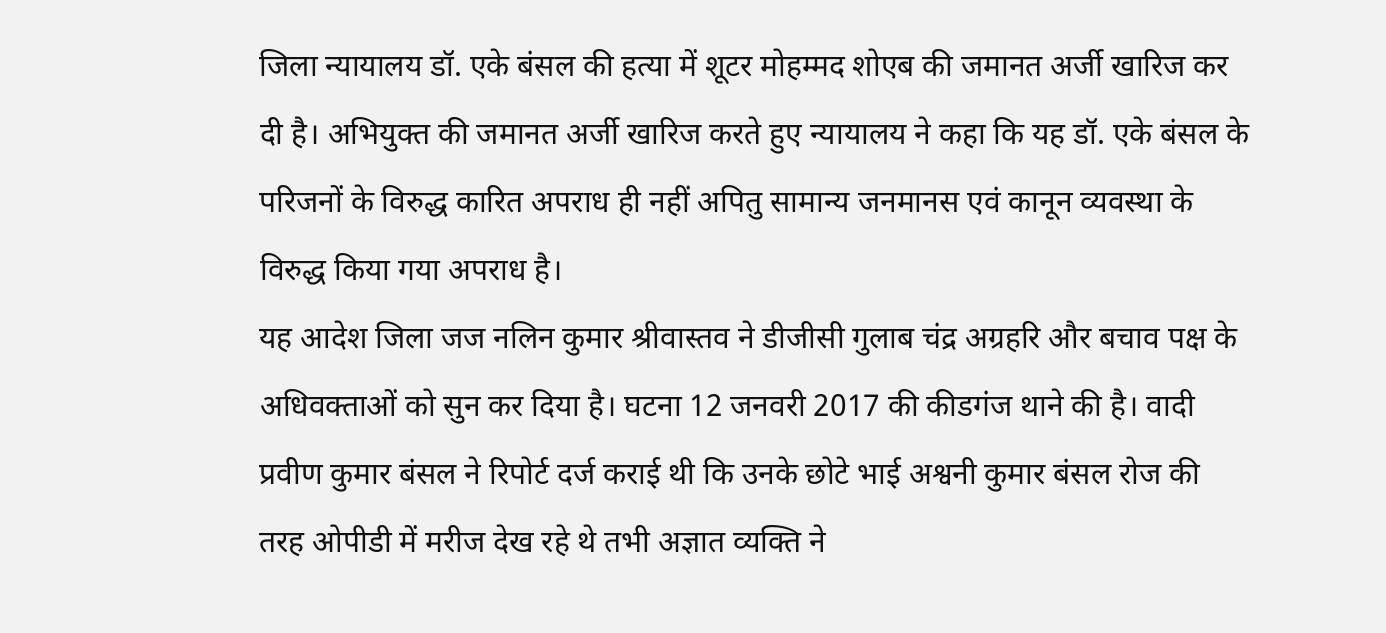जिला न्यायालय डॉ. एके बंसल की हत्या में शूटर मोहम्मद शोएब की जमानत अर्जी खारिज कर दी है। अभियुक्त की जमानत अर्जी खारिज करते हुए न्यायालय ने कहा कि यह डॉ. एके बंसल के परिजनों के विरुद्ध कारित अपराध ही नहीं अपितु सामान्य जनमानस एवं कानून व्यवस्था के विरुद्ध किया गया अपराध है।
यह आदेश जिला जज नलिन कुमार श्रीवास्तव ने डीजीसी गुलाब चंद्र अग्रहरि और बचाव पक्ष के अधिवक्ताओं को सुन कर दिया है। घटना 12 जनवरी 2017 की कीडगंज थाने की है। वादी प्रवीण कुमार बंसल ने रिपोर्ट दर्ज कराई थी कि उनके छोटे भाई अश्वनी कुमार बंसल रोज की तरह ओपीडी में मरीज देख रहे थे तभी अज्ञात व्यक्ति ने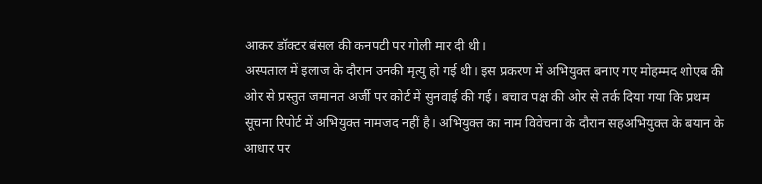आकर डॉक्टर बंसल की कनपटी पर गोली मार दी थी।
अस्पताल में इलाज के दौरान उनकी मृत्यु हो गई थी। इस प्रकरण में अभियुक्त बनाए गए मोहम्मद शोएब की ओर से प्रस्तुत जमानत अर्जी पर कोर्ट में सुनवाई की गई। बचाव पक्ष की ओर से तर्क दिया गया कि प्रथम सूचना रिपोर्ट में अभियुक्त नामजद नहीं है। अभियुक्त का नाम विवेचना के दौरान सहअभियुक्त के बयान के आधार पर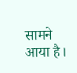सामने आया है।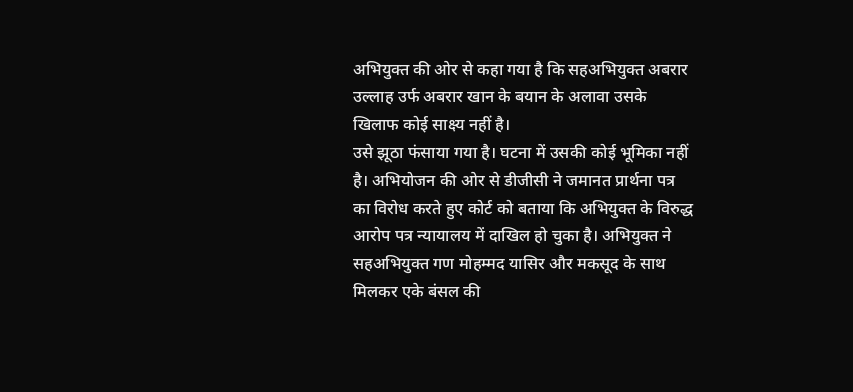अभियुक्त की ओर से कहा गया है कि सहअभियुक्त अबरार उल्लाह उर्फ अबरार खान के बयान के अलावा उसके खिलाफ कोई साक्ष्य नहीं है।
उसे झूठा फंसाया गया है। घटना में उसकी कोई भूमिका नहीं है। अभियोजन की ओर से डीजीसी ने जमानत प्रार्थना पत्र का विरोध करते हुए कोर्ट को बताया कि अभियुक्त के विरुद्ध आरोप पत्र न्यायालय में दाखिल हो चुका है। अभियुक्त ने सहअभियुक्त गण मोहम्मद यासिर और मकसूद के साथ मिलकर एके बंसल की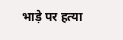भाड़े पर हत्या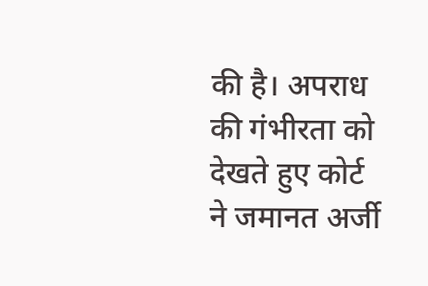की है। अपराध की गंभीरता को देखते हुए कोर्ट ने जमानत अर्जी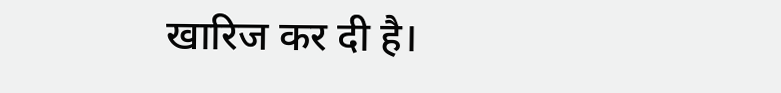खारिज कर दी है।